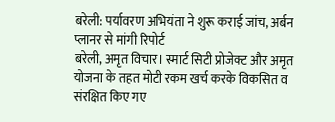बरेली: पर्यावरण अभियंता ने शुरू कराई जांच, अर्बन प्लानर से मांगी रिपोर्ट
बरेली, अमृत विचार। स्मार्ट सिटी प्रोजेक्ट और अमृत योजना के तहत मोटी रकम खर्च करके विकसित व संरक्षित किए गए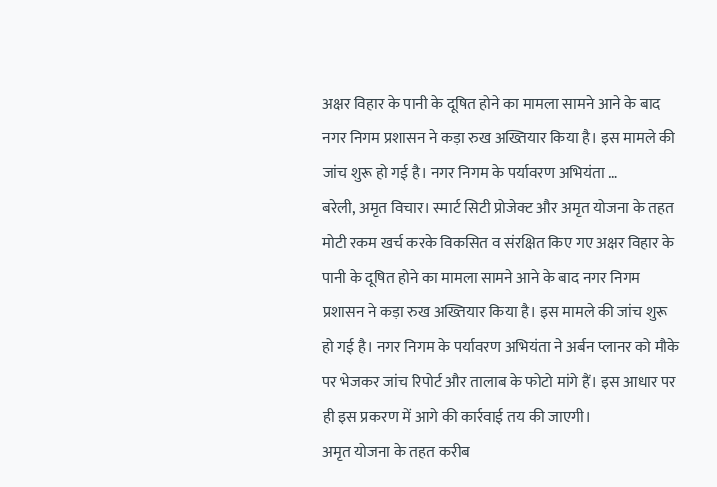अक्षर विहार के पानी के दूषित होने का मामला सामने आने के बाद नगर निगम प्रशासन ने कड़ा रुख अख्तियार किया है। इस मामले की जांच शुरू हो गई है। नगर निगम के पर्यावरण अभियंता …
बरेली, अमृत विचार। स्मार्ट सिटी प्रोजेक्ट और अमृत योजना के तहत मोटी रकम खर्च करके विकसित व संरक्षित किए गए अक्षर विहार के पानी के दूषित होने का मामला सामने आने के बाद नगर निगम प्रशासन ने कड़ा रुख अख्तियार किया है। इस मामले की जांच शुरू हो गई है। नगर निगम के पर्यावरण अभियंता ने अर्बन प्लानर को मौके पर भेजकर जांच रिपोर्ट और तालाब के फोटो मांगे हैं। इस आधार पर ही इस प्रकरण में आगे की कार्रवाई तय की जाएगी।
अमृत योजना के तहत करीब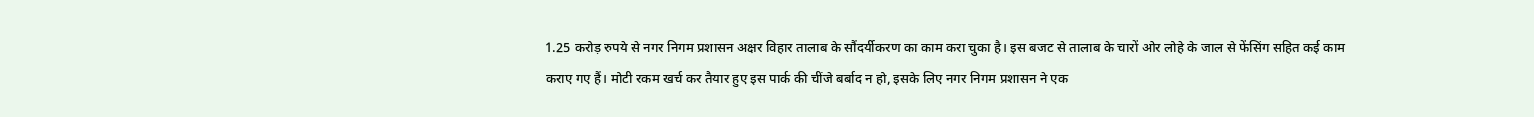1.25 करोड़ रुपये से नगर निगम प्रशासन अक्षर विहार तालाब के सौंदर्यीकरण का काम करा चुका है। इस बजट से तालाब के चारों ओर लोहे के जाल से फेंसिंग सहित कई काम कराए गए हैं। मोटी रकम खर्च कर तैयार हुए इस पार्क की चींजे बर्बाद न हो, इसके लिए नगर निगम प्रशासन ने एक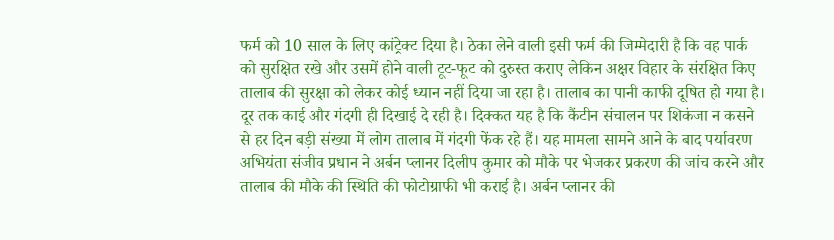फर्म को 10 साल के लिए कांट्रेक्ट दिया है। ठेका लेने वाली इसी फर्म की जिम्मेदारी है कि वह पार्क को सुरक्षित रखे और उसमें होने वाली टूट-फूट को दुरुस्त कराए लेकिन अक्षर विहार के संरक्षित किए तालाब की सुरक्षा को लेकर कोई ध्यान नहीं दिया जा रहा है। तालाब का पानी काफी दूषित हो गया है।
दूर तक काई और गंदगी ही दिखाई दे रही है। दिक्कत यह है कि कैंटीन संचालन पर शिकंजा न कसने से हर दिन बड़ी संख्या में लोग तालाब में गंदगी फेंक रहे हैं। यह मामला सामने आने के बाद पर्यावरण अभियंता संजीव प्रधान ने अर्बन प्लानर दिलीप कुमार को मौके पर भेजकर प्रकरण की जांच करने और तालाब की मौके की स्थिति की फोटोग्राफी भी कराई है। अर्बन प्लानर की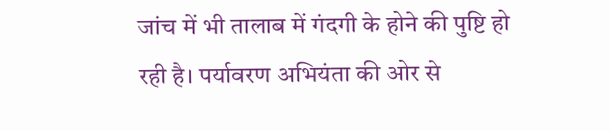जांच में भी तालाब में गंदगी के होने की पुष्टि हो रही है। पर्यावरण अभियंता की ओर से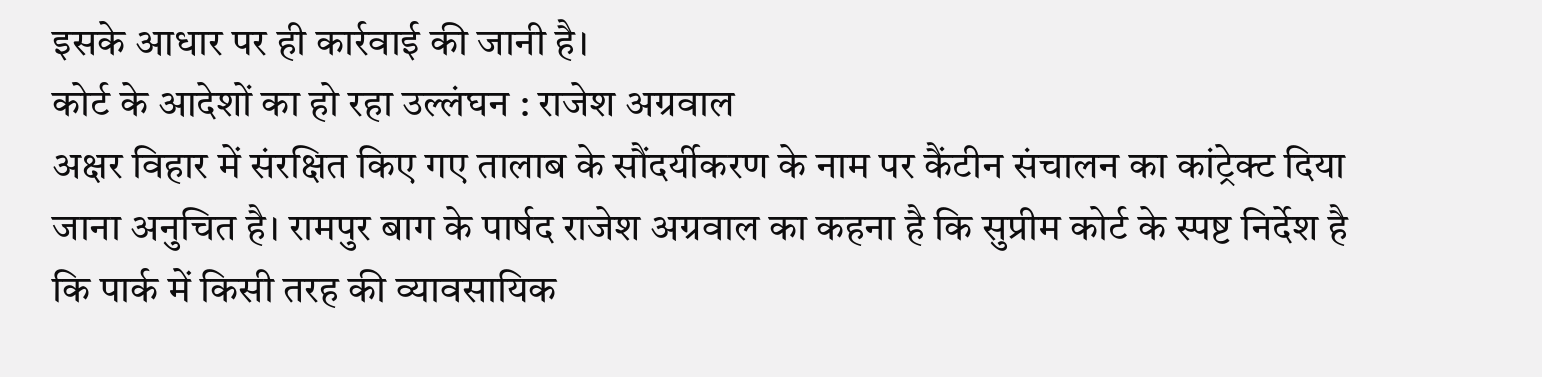इसके आधार पर ही कार्रवाई की जानी है।
कोर्ट के आदेशों का हो रहा उल्लंघन : राजेश अग्रवाल
अक्षर विहार में संरक्षित किए गए तालाब के सौंदर्यीकरण के नाम पर कैंटीन संचालन का कांट्रेक्ट दिया जाना अनुचित है। रामपुर बाग के पार्षद राजेश अग्रवाल का कहना है कि सुप्रीम कोर्ट के स्पष्ट निर्देश है कि पार्क में किसी तरह की व्यावसायिक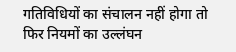गतिविधियों का संचालन नहीं होगा तो फिर नियमों का उल्लंघन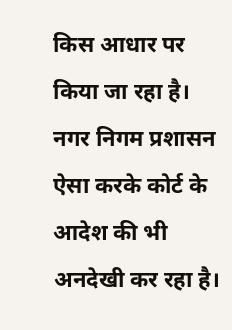किस आधार पर किया जा रहा है। नगर निगम प्रशासन ऐसा करके कोर्ट के आदेश की भी अनदेखी कर रहा है।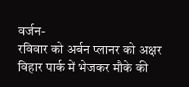वर्जन-
रविवार को अर्बन प्लानर को अक्षर विहार पार्क में भेजकर मौके की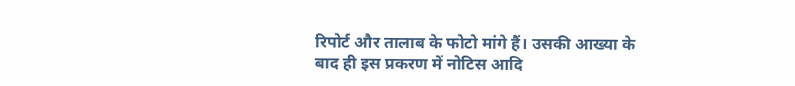रिपोर्ट और तालाब के फोटो मांगे हैं। उसकी आख्या के बाद ही इस प्रकरण में नोटिस आदि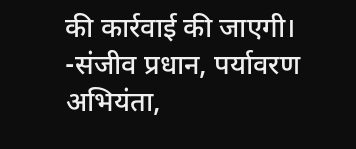की कार्रवाई की जाएगी। -संजीव प्रधान, पर्यावरण अभियंता,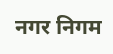नगर निगम